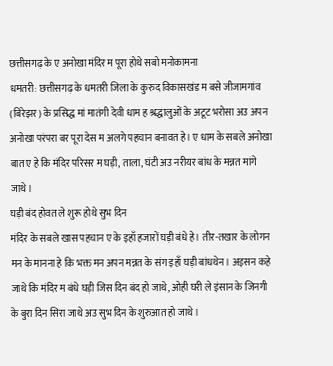छत्तीसगढ़ के ए अनोखा मंदिर म पूरा होथे सबो मनोकामना
धमतरी: छत्तीसगढ़ के धमतरी जिला के कुरुद विकासखंड म बसे जीजामगांव (बिरेझर) के प्रसिद्ध मां मातंगी देवी धाम ह श्रद्धालुओं के अटूट भरोसा अउ अपन अनोखा परंपरा बर पूरा देस म अलगे पहचान बनावत हे। ए धाम के सबले अनोखा बात ए हे कि मंदिर परिसर म घड़ी, ताला, घंटी अउ नरीयर बांध के मन्नत मांगे जाथे।
घड़ी बंद होवत ले शुरू होथे सुभ दिन
मंदिर के सबले खास पहचान ए के इहाँ हजारों घड़ी बंधे हे। तीर-तखार के लोगन मन के मानना हे कि भक्त मन अपन मन्नत के संग इहाँ घड़ी बांधथेन। अइसन कहे जाथे कि मंदिर म बंधे घड़ी जिस दिन बंद हो जाथे, ओही घरी ले इंसान के जिनगी के बुरा दिन सिरा जाथे अउ सुभ दिन के शुरुआत हो जाथे।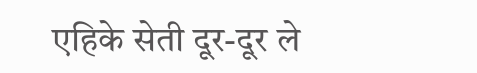एहिके सेती दूर-दूर ले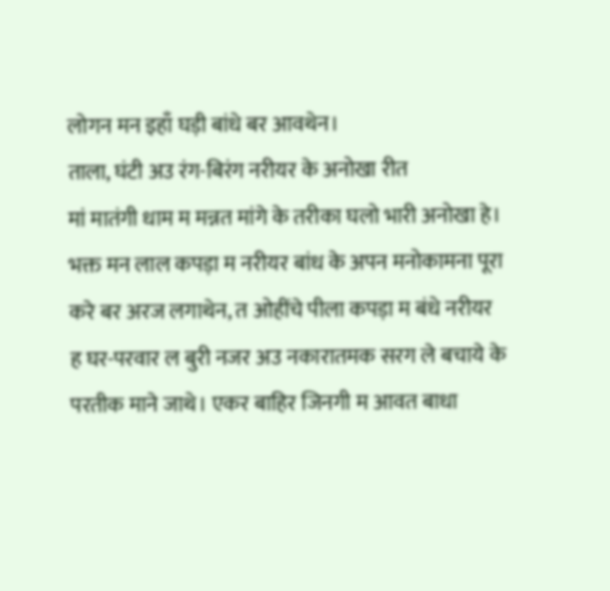लोगन मन इहाँ घड़ी बांधे बर आवथेन।
ताला, घंटी अउ रंग-बिरंग नरीयर के अनोखा रीत
मां मातंगी धाम म मन्नत मांगे के तरीका घलो भारी अनोखा हे। भक्त मन लाल कपड़ा म नरीयर बांध के अपन मनोकामना पूरा करे बर अरज लगाथेन, त ओहींचे पीला कपड़ा म बंधे नरीयर ह घर-परवार ल बुरी नजर अउ नकारातमक सरग ले बचाये के परतीक माने जाथे। एकर बाहिर जिनगी म आवत बाधा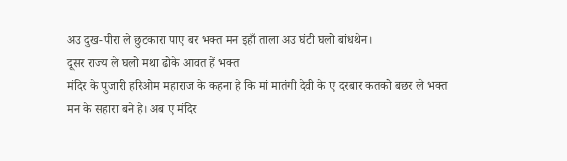अउ दुख-पीरा ले छुटकारा पाए बर भक्त मन इहाँ ताला अउ घंटी घलो बांधथेन।
दूसर राज्य ले घलो मथा ढोके आवत हें भक्त
मंदिर के पुजारी हरिओम महाराज के कहना हे कि मां मातंगी देवी के ए दरबार कतको बछर ले भक्त मन के सहारा बने हे। अब ए मंदिर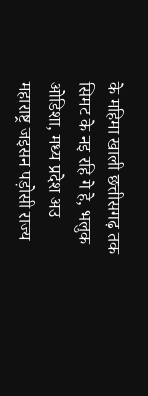के महिमा खाली छत्तीसगढ़ तक सिमट के नइ रहि गे हे, भलुक ओडिशा, मध्य प्रदेश अउ महाराष्ट्र जइसन पड़ोसी राज्य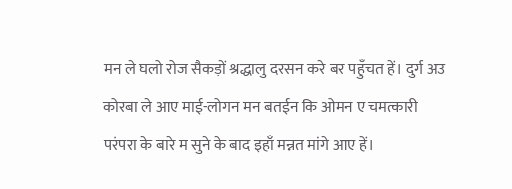मन ले घलो रोज सैकड़ों श्रद्धालु दरसन करे बर पहुँचत हें। दुर्ग अउ कोरबा ले आए माई-लोगन मन बतईन कि ओमन ए चमत्कारी परंपरा के बारे म सुने के बाद इहाँ मन्नत मांगे आए हें।